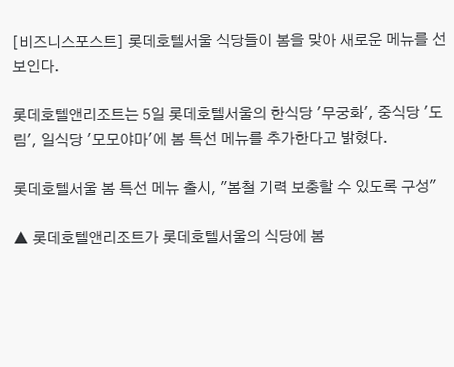[비즈니스포스트] 롯데호텔서울 식당들이 봄을 맞아 새로운 메뉴를 선보인다.

롯데호텔앤리조트는 5일 롯데호텔서울의 한식당 '무궁화', 중식당 '도림', 일식당 '모모야마'에 봄 특선 메뉴를 추가한다고 밝혔다.

롯데호텔서울 봄 특선 메뉴 출시, "봄철 기력 보충할 수 있도록 구성"

▲ 롯데호텔앤리조트가 롯데호텔서울의 식당에 봄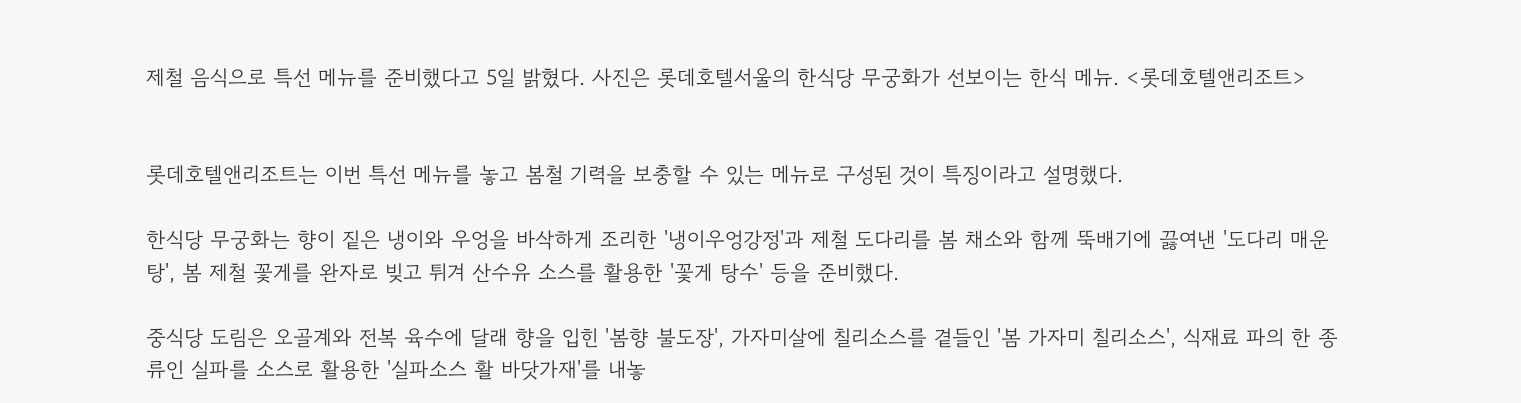제철 음식으로 특선 메뉴를 준비했다고 5일 밝혔다. 사진은 롯데호텔서울의 한식당 무궁화가 선보이는 한식 메뉴. <롯데호텔앤리조트>


롯데호텔앤리조트는 이번 특선 메뉴를 놓고 봄철 기력을 보충할 수 있는 메뉴로 구성된 것이 특징이라고 설명했다.

한식당 무궁화는 향이 짙은 냉이와 우엉을 바삭하게 조리한 '냉이우엉강정'과 제철 도다리를 봄 채소와 함께 뚝배기에 끓여낸 '도다리 매운탕', 봄 제철 꽃게를 완자로 빚고 튀겨 산수유 소스를 활용한 '꽃게 탕수' 등을 준비했다.

중식당 도림은 오골계와 전복 육수에 달래 향을 입힌 '봄향 불도장', 가자미살에 칠리소스를 곁들인 '봄 가자미 칠리소스', 식재료 파의 한 종류인 실파를 소스로 활용한 '실파소스 활 바닷가재'를 내놓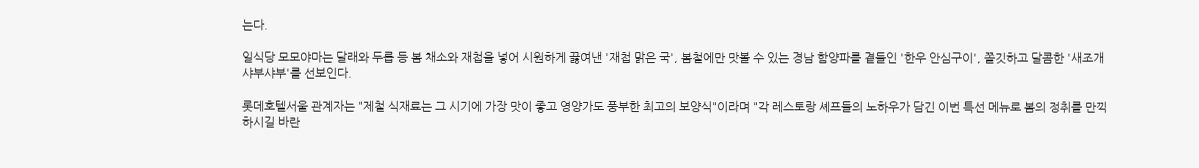는다.

일식당 모모야마는 달래와 두릅 등 봄 채소와 재첩을 넣어 시원하게 끓여낸 '재첩 맑은 국', 봄철에만 맛볼 수 있는 경남 함양파를 곁들인 '한우 안심구이', 쫄깃하고 달콤한 '새조개 샤부샤부'를 선보인다.

롯데호텔서울 관계자는 "제철 식재료는 그 시기에 가장 맛이 좋고 영양가도 풍부한 최고의 보양식"이라며 "각 레스토랑 셰프들의 노하우가 담긴 이번 특선 메뉴로 봄의 정취를 만끽하시길 바란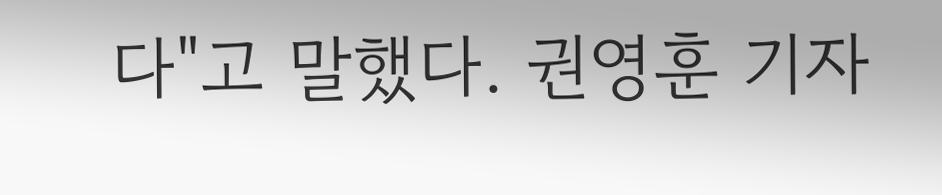다"고 말했다. 권영훈 기자